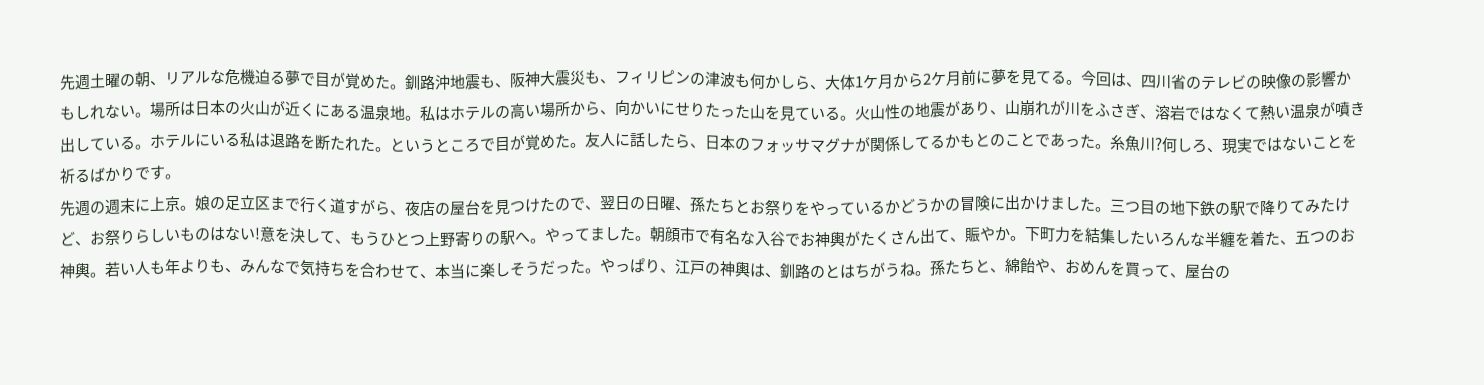先週土曜の朝、リアルな危機迫る夢で目が覚めた。釧路沖地震も、阪神大震災も、フィリピンの津波も何かしら、大体1ケ月から2ケ月前に夢を見てる。今回は、四川省のテレビの映像の影響かもしれない。場所は日本の火山が近くにある温泉地。私はホテルの高い場所から、向かいにせりたった山を見ている。火山性の地震があり、山崩れが川をふさぎ、溶岩ではなくて熱い温泉が噴き出している。ホテルにいる私は退路を断たれた。というところで目が覚めた。友人に話したら、日本のフォッサマグナが関係してるかもとのことであった。糸魚川?何しろ、現実ではないことを祈るばかりです。
先週の週末に上京。娘の足立区まで行く道すがら、夜店の屋台を見つけたので、翌日の日曜、孫たちとお祭りをやっているかどうかの冒険に出かけました。三つ目の地下鉄の駅で降りてみたけど、お祭りらしいものはない!意を決して、もうひとつ上野寄りの駅へ。やってました。朝顔市で有名な入谷でお神輿がたくさん出て、賑やか。下町力を結集したいろんな半纏を着た、五つのお神輿。若い人も年よりも、みんなで気持ちを合わせて、本当に楽しそうだった。やっぱり、江戸の神輿は、釧路のとはちがうね。孫たちと、綿飴や、おめんを買って、屋台の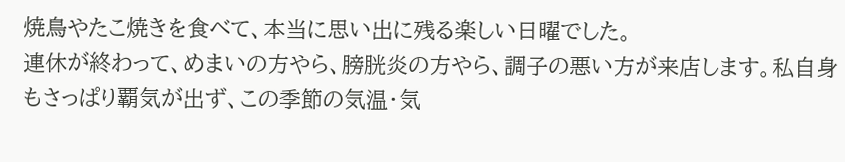焼鳥やたこ焼きを食べて、本当に思い出に残る楽しい日曜でした。
連休が終わって、めまいの方やら、膀胱炎の方やら、調子の悪い方が来店します。私自身もさっぱり覇気が出ず、この季節の気温・気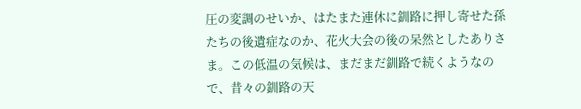圧の変調のせいか、はたまた連休に釧路に押し寄せた孫たちの後遺症なのか、花火大会の後の呆然としたありさま。この低温の気候は、まだまだ釧路で続くようなので、昔々の釧路の天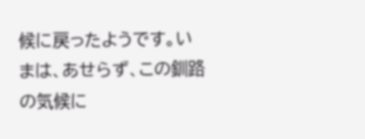候に戻ったようです。いまは、あせらず、この釧路の気候に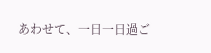あわせて、一日一日過ご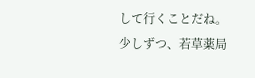して行くことだね。少しずつ、若草薬局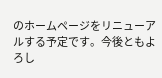のホームページをリニューアルする予定です。今後ともよろし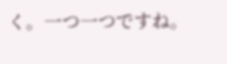く。一つ一つですね。